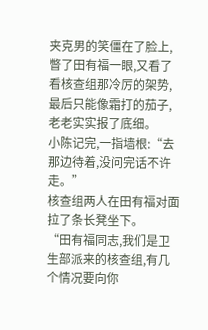夹克男的笑僵在了脸上,瞥了田有福一眼,又看了看核查组那冷厉的架势,最后只能像霜打的茄子,老老实实报了底细。
小陈记完,一指墙根:“去那边待着,没问完话不许走。”
核查组两人在田有福对面拉了条长凳坐下。
“田有福同志,我们是卫生部派来的核查组,有几个情况要向你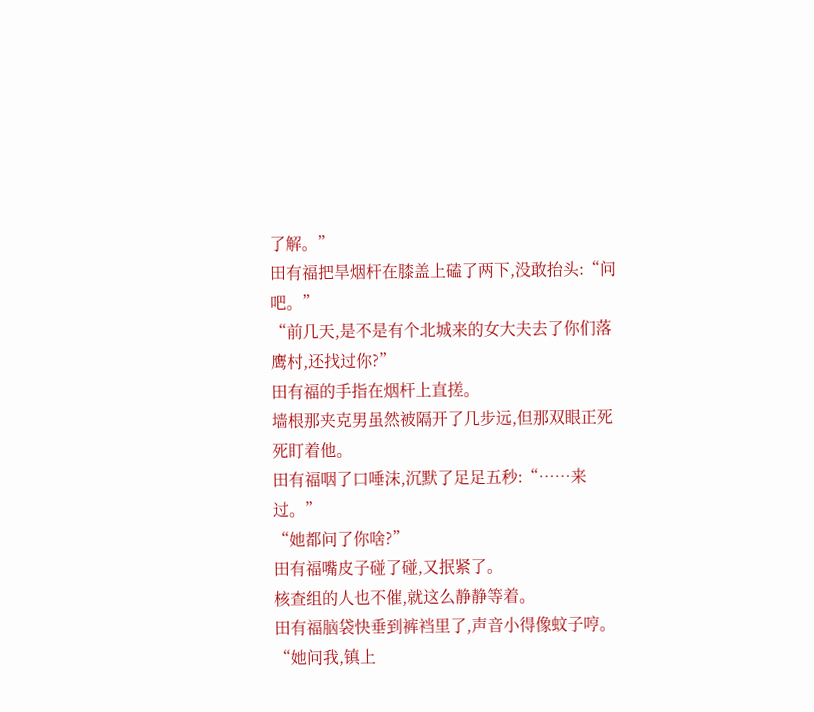了解。”
田有福把旱烟杆在膝盖上磕了两下,没敢抬头:“问吧。”
“前几天,是不是有个北城来的女大夫去了你们落鹰村,还找过你?”
田有福的手指在烟杆上直搓。
墙根那夹克男虽然被隔开了几步远,但那双眼正死死盯着他。
田有福咽了口唾沫,沉默了足足五秒:“……来过。”
“她都问了你啥?”
田有福嘴皮子碰了碰,又抿紧了。
核查组的人也不催,就这么静静等着。
田有福脑袋快垂到裤裆里了,声音小得像蚊子哼。
“她问我,镇上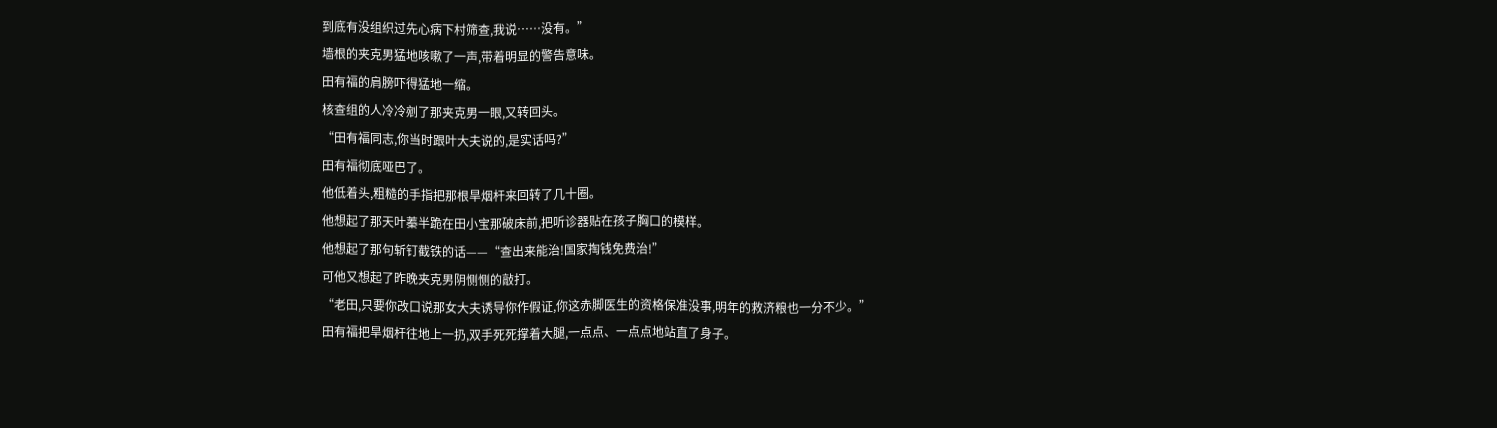到底有没组织过先心病下村筛查,我说……没有。”
墙根的夹克男猛地咳嗽了一声,带着明显的警告意味。
田有福的肩膀吓得猛地一缩。
核查组的人冷冷剜了那夹克男一眼,又转回头。
“田有福同志,你当时跟叶大夫说的,是实话吗?”
田有福彻底哑巴了。
他低着头,粗糙的手指把那根旱烟杆来回转了几十圈。
他想起了那天叶蓁半跪在田小宝那破床前,把听诊器贴在孩子胸口的模样。
他想起了那句斩钉截铁的话——“查出来能治!国家掏钱免费治!”
可他又想起了昨晚夹克男阴恻恻的敲打。
“老田,只要你改口说那女大夫诱导你作假证,你这赤脚医生的资格保准没事,明年的救济粮也一分不少。”
田有福把旱烟杆往地上一扔,双手死死撑着大腿,一点点、一点点地站直了身子。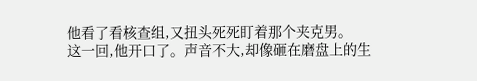他看了看核查组,又扭头死死盯着那个夹克男。
这一回,他开口了。声音不大,却像砸在磨盘上的生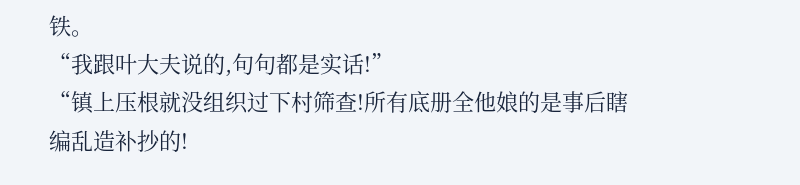铁。
“我跟叶大夫说的,句句都是实话!”
“镇上压根就没组织过下村筛查!所有底册全他娘的是事后瞎编乱造补抄的!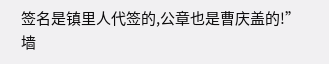签名是镇里人代签的,公章也是曹庆盖的!”
墙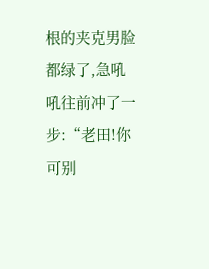根的夹克男脸都绿了,急吼吼往前冲了一步:“老田!你可别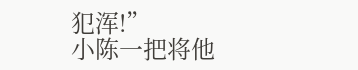犯浑!”
小陈一把将他